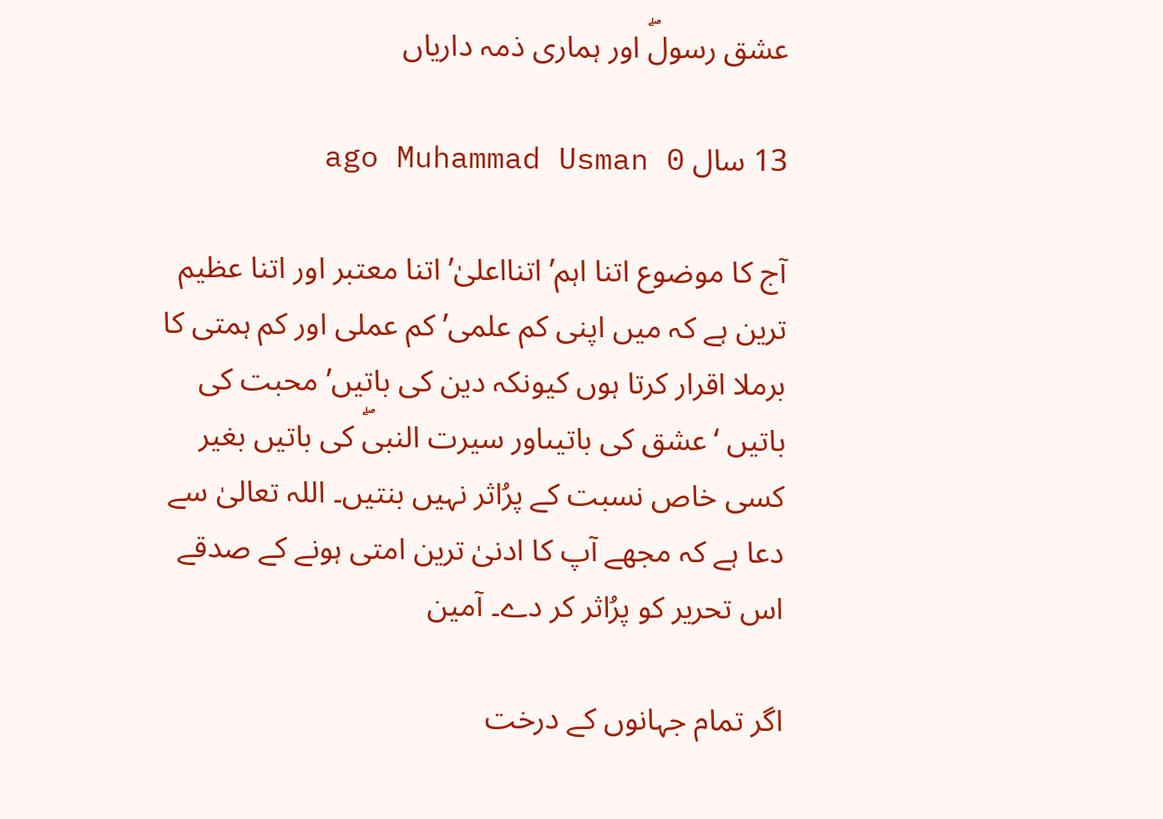عشق رسولۖ اور ہماری ذمہ داریاں

13 سال ago Muhammad Usman 0

آج کا موضوع اتنا اہم’ اتنااعلیٰ’ اتنا معتبر اور اتنا عظیم ترین ہے کہ میں اپنی کم علمی’ کم عملی اور کم ہمتی کا برملا اقرار کرتا ہوں کیونکہ دین کی باتیں’ محبت کی باتیں ‘عشق کی باتیںاور سیرت النبیۖ کی باتیں بغیر کسی خاص نسبت کے پرُاثر نہیں بنتیں۔ اللہ تعالیٰ سے دعا ہے کہ مجھے آپ کا ادنیٰ ترین امتی ہونے کے صدقے اس تحریر کو پرُاثر کر دے۔ آمین

اگر تمام جہانوں کے درخت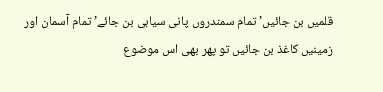قلمیں بن جائیں’ تمام سمندروں پانی سیاہی بن جائے’ تمام آسمان اور زمینیں کاغذ بن جائیں تو پھر بھی اس موضوع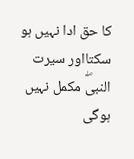کا حق ادا نہیں ہو سکتااور سیرت النبیۖ مکمل نہیں ہوگی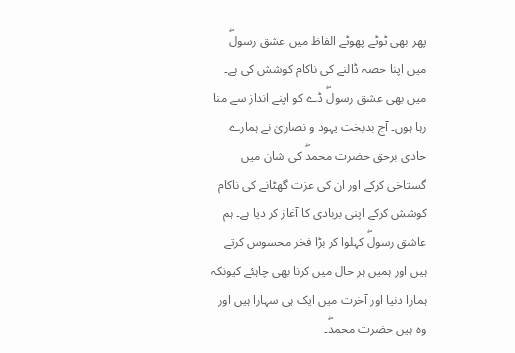پھر بھی ٹوٹے پھوٹے الفاظ میں عشق رسولۖ میں اپنا حصہ ڈالنے کی ناکام کوشش کی ہے۔ میں بھی عشق رسولۖ ڈے کو اپنے انداز سے منا رہا ہوں۔ آج بدبخت یہود و نصاریٰ نے ہمارے حادی برحق حضرت محمدۖ کی شان میں گستاخی کرکے اور ان کی عزت گھٹانے کی ناکام کوشش کرکے اپنی بربادی کا آغاز کر دیا ہے۔ ہم عاشق رسولۖ کہلوا کر بڑا فخر محسوس کرتے ہیں اور ہمیں ہر حال میں کرنا بھی چاہئے کیونکہ ہمارا دنیا اور آخرت میں ایک ہی سہارا ہیں اور وہ ہیں حضرت محمدۖ۔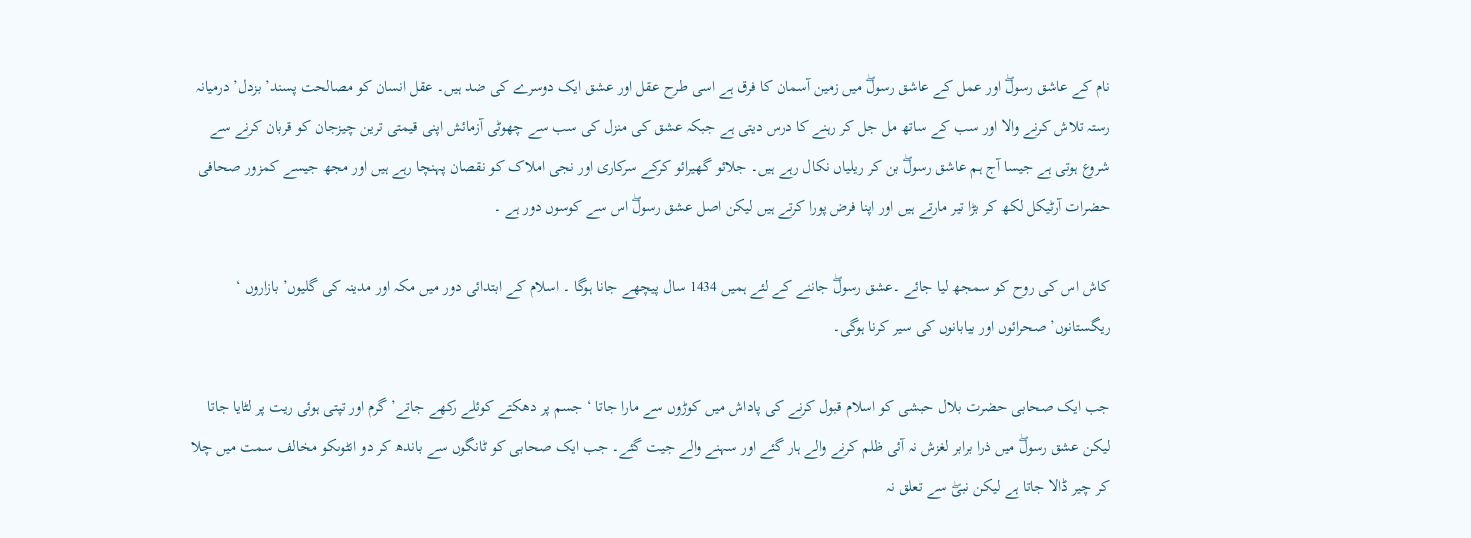نام کے عاشق رسولۖ اور عمل کے عاشق رسولۖ میں زمین آسمان کا فرق ہے اسی طرح عقل اور عشق ایک دوسرے کی ضد ہیں۔ عقل انسان کو مصالحت پسند’ بزدل’ درمیانہ رستہ تلاش کرنے والا اور سب کے ساتھ مل جل کر رہنے کا درس دیتی ہے جبکہ عشق کی منزل کی سب سے چھوٹی آزمائش اپنی قیمتی ترین چیزجان کو قربان کرنے سے شروع ہوتی ہے جیسا آج ہم عاشق رسولۖ بن کر ریلیاں نکال رہے ہیں۔ جلائو گھیرائو کرکے سرکاری اور نجی املاک کو نقصان پہنچا رہے ہیں اور مجھ جیسے کمزور صحافی حضرات آرٹیکل لکھ کر بڑا تیر مارتے ہیں اور اپنا فرض پورا کرتے ہیں لیکن اصل عشق رسولۖ اس سے کوسوں دور ہے ۔

کاش اس کی روح کو سمجھ لیا جائے ۔عشق رسولۖ جاننے کے لئے ہمیں 1434 سال پیچھے جانا ہوگا ۔ اسلام کے ابتدائی دور میں مکہ اور مدینہ کی گلیوں’ بازاروں ‘ ریگستانوں’ صحرائوں اور بیابانوں کی سیر کرنا ہوگی۔

جب ایک صحابی حضرت بلال حبشی کو اسلام قبول کرنے کی پاداش میں کوڑوں سے مارا جاتا ‘ جسم پر دھکتے کوئلے رکھے جاتے’ گرم اور تپتی ہوئی ریت پر لٹایا جاتا لیکن عشق رسولۖ میں ذرا برابر لغزش نہ آئی ظلم کرنے والے ہار گئے اور سہنے والے جیت گئے۔ جب ایک صحابی کو ٹانگوں سے باندھ کر دو انٹوںکو مخالف سمت میں چلا کر چیر ڈالا جاتا ہے لیکن نبیۖ سے تعلق نہ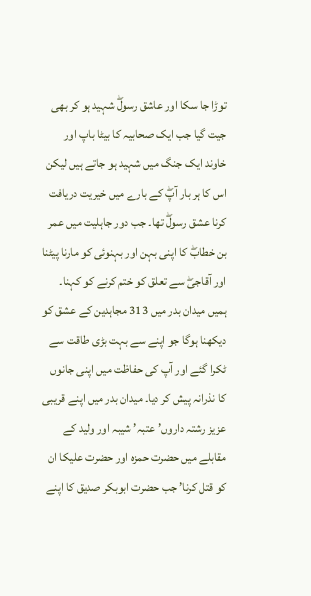توڑا جا سکا اور عاشق رسولۖ شہید ہو کر بھی جیت گیا جب ایک صحابیہ کا بیٹا باپ اور خاوند ایک جنگ میں شہید ہو جاتے ہیں لیکن اس کا ہر بار آپۖ کے بارے میں خیریت دریافت کرنا عشق رسولۖ تھا۔ جب دور جاہلیت میں عمر بن خطابۖ کا اپنی بہن اور بہنوئی کو مارنا پیٹنا اور آقاجیۖ سے تعلق کو ختم کرنے کو کہنا۔ ہمیں میدان بدر میں 313 مجاہدین کے عشق کو دیکھنا ہوگا جو اپنے سے بہت بڑی طاقت سے ٹکرا گئے اور آپ کی حفاظت میں اپنی جانوں کا نذرانہ پیش کر دیا۔ میدان بدر میں اپنے قریبی عزیز رشتہ داروں’ عتبہ’ شیبہ اور ولید کے مقابلے میں حضرت حمزہ اور حضرت علیکا ان کو قتل کرنا’ جب حضرت ابوبکر صدیق کا اپنے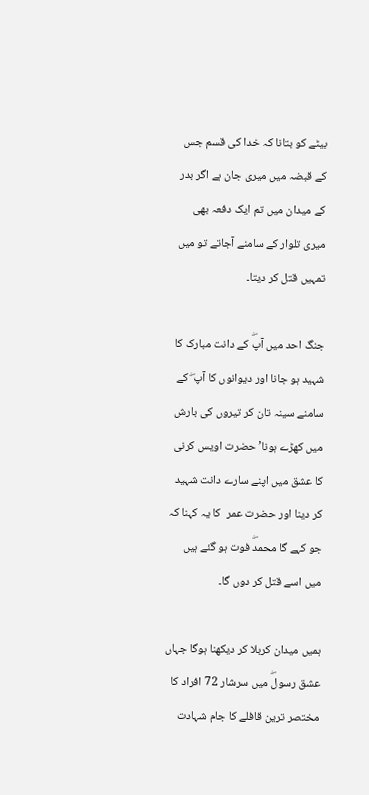بیٹے کو بتانا کہ خدا کی قسم جس کے قبضہ میں میری جان ہے اگر بدر کے میدان میں تم ایک دفعہ بھی میری تلوار کے سامنے آجاتے تو میں تمہیں قتل کر دیتا۔

جنگ احد میں آپۖ کے دانت مبارک کا شہید ہو جانا اور دیوانوں کا آپ ۖ کے سامنے سینہ تان کر تیروں کی بارش میں کھڑے ہونا’ حضرت اویس کرنی کا عشق میں اپنے سارے دانت شہید کر دینا اور حضرت عمر  کا یہ کہنا کہ جو کہے گا محمدۖ فوت ہو گئے ہیں میں اسے قتل کر دوں گا۔

ہمیں میدان کربلا کر دیکھنا ہوگا جہاں عشق رسولۖ میں سرشار 72 افراد کا مختصر ترین قافلے کا جام شہادت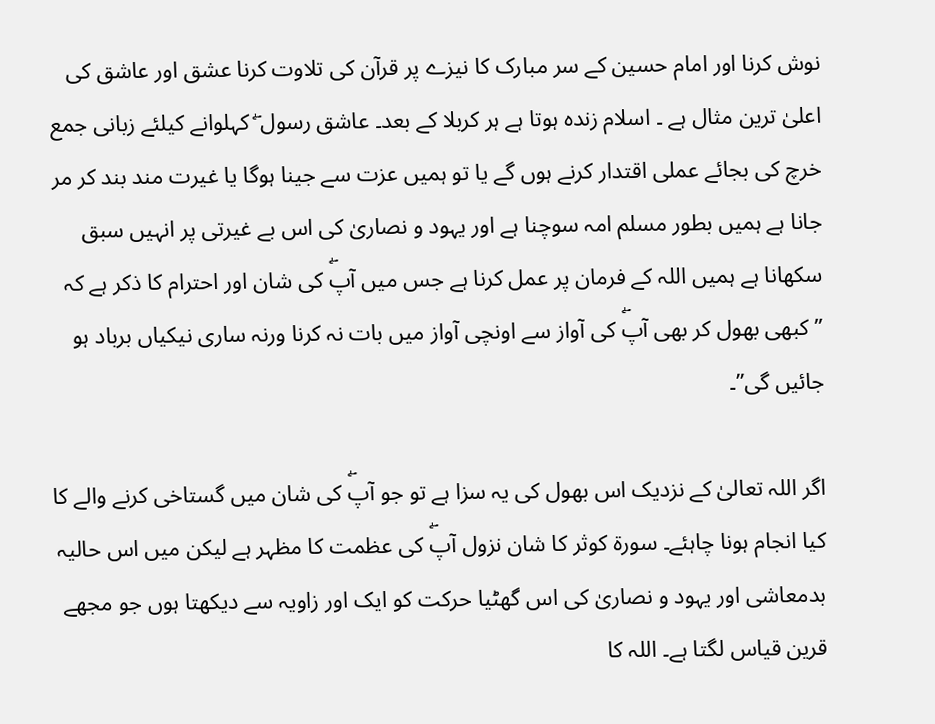نوش کرنا اور امام حسین کے سر مبارک کا نیزے پر قرآن کی تلاوت کرنا عشق اور عاشق کی اعلیٰ ترین مثال ہے ۔ اسلام زندہ ہوتا ہے ہر کربلا کے بعد۔ عاشق رسول ۖ کہلوانے کیلئے زبانی جمع خرچ کی بجائے عملی اقتدار کرنے ہوں گے یا تو ہمیں عزت سے جینا ہوگا یا غیرت مند بند کر مر جانا ہے ہمیں بطور مسلم امہ سوچنا ہے اور یہود و نصاریٰ کی اس بے غیرتی پر انہیں سبق سکھانا ہے ہمیں اللہ کے فرمان پر عمل کرنا ہے جس میں آپۖ کی شان اور احترام کا ذکر ہے کہ ”کبھی بھول کر بھی آپۖ کی آواز سے اونچی آواز میں بات نہ کرنا ورنہ ساری نیکیاں برباد ہو جائیں گی”۔

اگر اللہ تعالیٰ کے نزدیک اس بھول کی یہ سزا ہے تو جو آپۖ کی شان میں گستاخی کرنے والے کا کیا انجام ہونا چاہئے۔ سورة کوثر کا شان نزول آپۖ کی عظمت کا مظہر ہے لیکن میں اس حالیہ بدمعاشی اور یہود و نصاریٰ کی اس گھٹیا حرکت کو ایک اور زاویہ سے دیکھتا ہوں جو مجھے قرین قیاس لگتا ہے۔ اللہ کا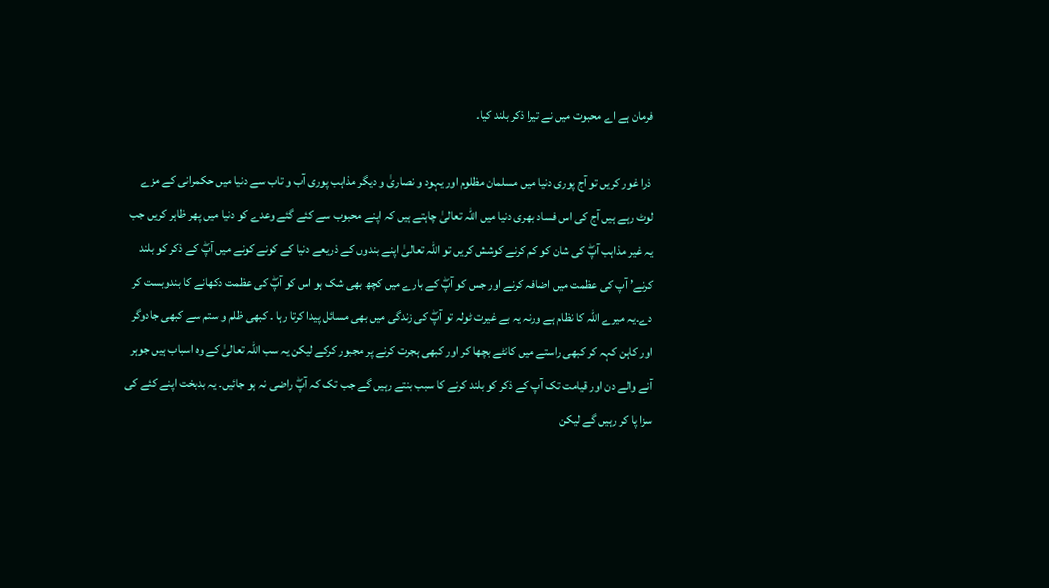فرمان ہے اے محبوت میں نے تیرا ذکر بلند کیا۔

 ذرا غور کریں تو آج پوری دنیا میں مسلمان مظلوم اور یہود و نصاریٰ و دیگر مذاہب پوری آب و تاب سے دنیا میں حکمرانی کے مزے لوٹ رہے ہیں آج کی اس فساد بھری دنیا میں اللہ تعالیٰ چاہتے ہیں کہ اپنے محبوب سے کئے گئے وعدے کو دنیا میں پھر ظاہر کریں جب یہ غیر مذاہب آپۖ کی شان کو کم کرنے کوشش کریں تو اللہ تعالیٰ اپنے بندوں کے ذریعے دنیا کے کونے کونے میں آپۖ کے ذکر کو بلند کرنے’ آپ کی عظمت میں اضافہ کرنے اور جس کو آپۖ کے بارے میں کچھ بھی شک ہو اس کو آپۖ کی عظمت دکھانے کا بندوبست کر دے۔یہ میرے اللہ کا نظام ہے ورنہ یہ بے غیرت ٹولہ تو آپۖ کی زندگی میں بھی مسائل پیدا کرتا رہا ۔ کبھی ظلم و ستم سے کبھی جادوگر اور کاہن کہہ کر کبھی راستے میں کانٹے بچھا کر اور کبھی ہجرت کرنے پر مجبور کرکے لیکن یہ سب اللہ تعالیٰ کے وہ اسباب ہیں جوہر آنے والے دن اور قیامت تک آپ کے ذکر کو بلند کرنے کا سبب بنتے رہیں گے جب تک کہ آپۖ راضی نہ ہو جائیں۔ یہ بدبخت اپنے کئے کی سزا پا کر رہیں گے لیکن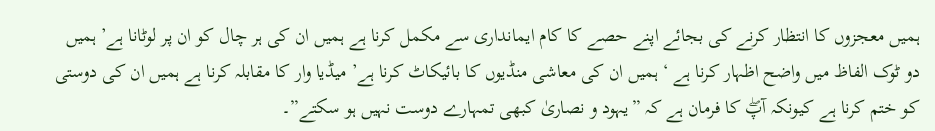ہمیں معجزوں کا انتظار کرنے کی بجائے اپنے حصے کا کام ایمانداری سے مکمل کرنا ہے ہمیں ان کی ہر چال کو ان پر لوٹانا ہے’ ہمیں دو ٹوک الفاظ میں واضح اظہار کرنا ہے ‘ ہمیں ان کی معاشی منڈیوں کا بائیکاٹ کرنا ہے’ میڈیا وار کا مقابلہ کرنا ہے ہمیں ان کی دوستی کو ختم کرنا ہے کیونکہ آپۖ کا فرمان ہے کہ ”یہود و نصاریٰ کبھی تمہارے دوست نہیں ہو سکتے”۔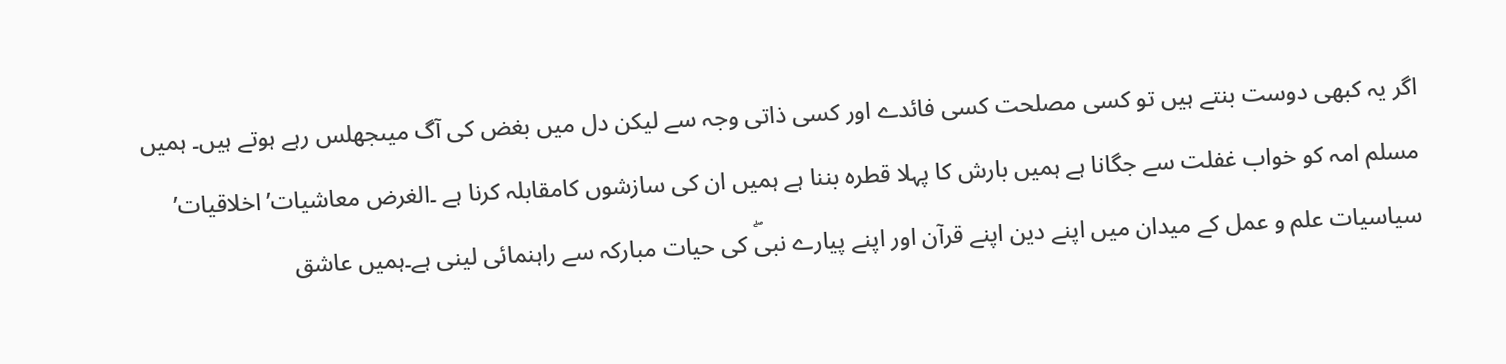اگر یہ کبھی دوست بنتے ہیں تو کسی مصلحت کسی فائدے اور کسی ذاتی وجہ سے لیکن دل میں بغض کی آگ میںجھلس رہے ہوتے ہیں۔ ہمیں مسلم امہ کو خواب غفلت سے جگانا ہے ہمیں بارش کا پہلا قطرہ بننا ہے ہمیں ان کی سازشوں کامقابلہ کرنا ہے ۔الغرض معاشیات’ اخلاقیات’ سیاسیات علم و عمل کے میدان میں اپنے دین اپنے قرآن اور اپنے پیارے نبیۖ کی حیات مبارکہ سے راہنمائی لینی ہے۔ہمیں عاشق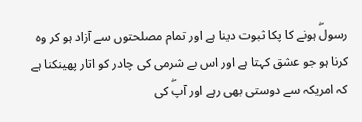رسولۖ ہونے کا پکا ثبوت دینا ہے اور تمام مصلحتوں سے آزاد ہو کر وہ کرنا ہو جو عشق کہتا ہے اور اس بے شرمی کی چادر کو اتار پھینکنا ہے کہ امریکہ سے دوستی بھی رہے اور آپۖ کی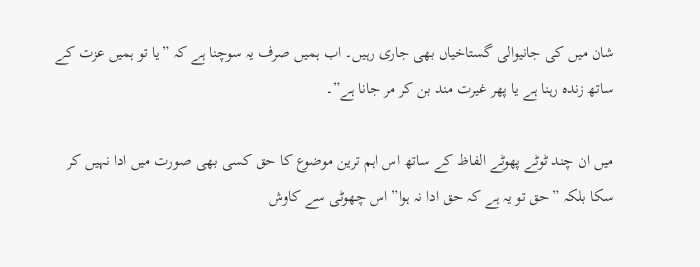شان میں کی جانیوالی گستاخیاں بھی جاری رہیں۔ اب ہمیں صرف یہ سوچنا ہے کہ ”یا تو ہمیں عزت کے ساتھ زندہ رہنا ہے یا پھر غیرت مند بن کر مر جانا ہے”۔

میں ان چند ٹوٹے پھوٹے الفاظ کے ساتھ اس اہم ترین موضوع کا حق کسی بھی صورت میں ادا نہیں کر سکا بلکہ ”حق تو یہ ہے کہ حق ادا نہ ہوا” اس چھوٹی سے کاوش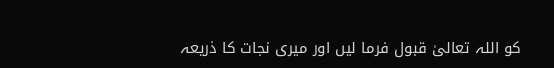کو اللہ تعالیٰ قبول فرما لیں اور میری نجات کا ذریعہ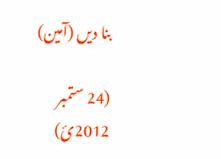بنا دیں (آمین)

(24 ستمبر 2012ئ)